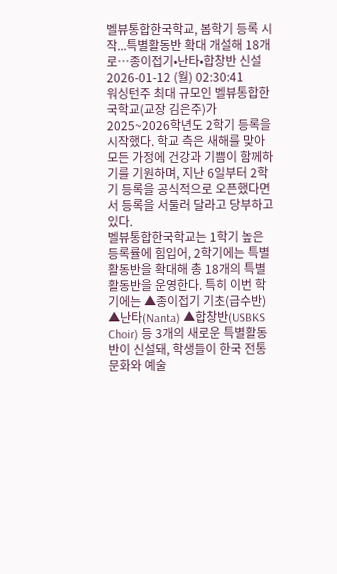벨뷰통합한국학교, 봄학기 등록 시작...특별활동반 확대 개설해 18개로…종이접기•난타•합창반 신설
2026-01-12 (월) 02:30:41
워싱턴주 최대 규모인 벨뷰통합한국학교(교장 김은주)가 2025~2026학년도 2학기 등록을 시작했다. 학교 측은 새해를 맞아 모든 가정에 건강과 기쁨이 함께하기를 기원하며, 지난 6일부터 2학기 등록을 공식적으로 오픈했다면서 등록을 서둘러 달라고 당부하고 있다.
벨뷰통합한국학교는 1학기 높은 등록률에 힘입어, 2학기에는 특별활동반을 확대해 총 18개의 특별활동반을 운영한다. 특히 이번 학기에는 ▲종이접기 기초(급수반) ▲난타(Nanta) ▲합창반(USBKS Choir) 등 3개의 새로운 특별활동반이 신설돼, 학생들이 한국 전통문화와 예술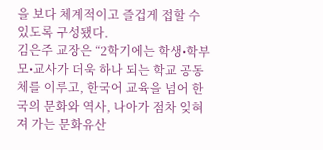을 보다 체계적이고 즐겁게 접할 수 있도록 구성됐다.
김은주 교장은 “2학기에는 학생•학부모•교사가 더욱 하나 되는 학교 공동체를 이루고, 한국어 교육을 넘어 한국의 문화와 역사, 나아가 점차 잊혀져 가는 문화유산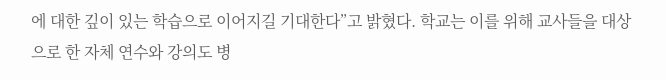에 대한 깊이 있는 학습으로 이어지길 기대한다”고 밝혔다. 학교는 이를 위해 교사들을 대상으로 한 자체 연수와 강의도 병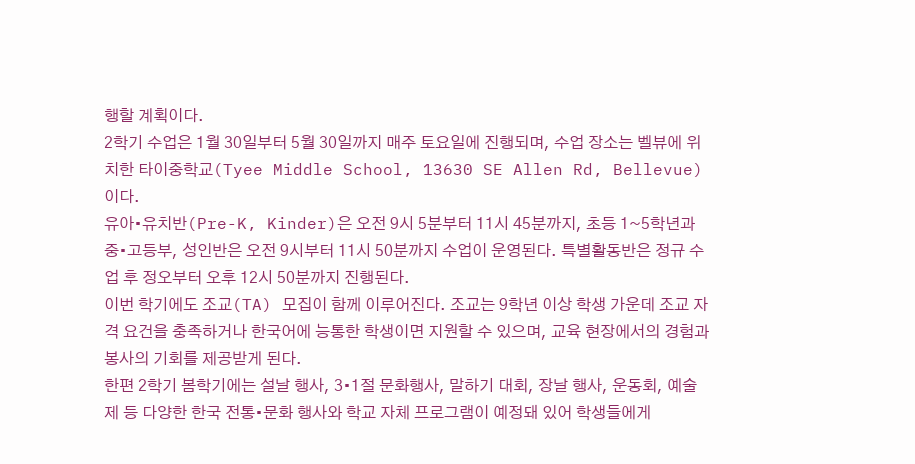행할 계획이다.
2학기 수업은 1월 30일부터 5월 30일까지 매주 토요일에 진행되며, 수업 장소는 벨뷰에 위치한 타이중학교(Tyee Middle School, 13630 SE Allen Rd, Bellevue)이다.
유아•유치반(Pre-K, Kinder)은 오전 9시 5분부터 11시 45분까지, 초등 1~5학년과 중•고등부, 성인반은 오전 9시부터 11시 50분까지 수업이 운영된다. 특별활동반은 정규 수업 후 정오부터 오후 12시 50분까지 진행된다.
이번 학기에도 조교(TA) 모집이 함께 이루어진다. 조교는 9학년 이상 학생 가운데 조교 자격 요건을 충족하거나 한국어에 능통한 학생이면 지원할 수 있으며, 교육 현장에서의 경험과 봉사의 기회를 제공받게 된다.
한편 2학기 봄학기에는 설날 행사, 3•1절 문화행사, 말하기 대회, 장날 행사, 운동회, 예술제 등 다양한 한국 전통•문화 행사와 학교 자체 프로그램이 예정돼 있어 학생들에게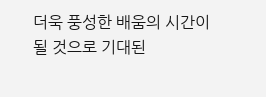더욱 풍성한 배움의 시간이 될 것으로 기대된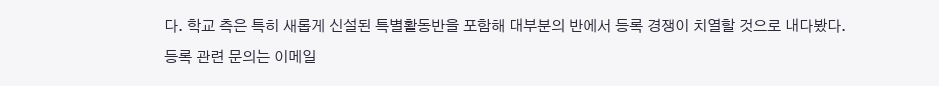다. 학교 측은 특히 새롭게 신설된 특별활동반을 포함해 대부분의 반에서 등록 경쟁이 치열할 것으로 내다봤다.
등록 관련 문의는 이메일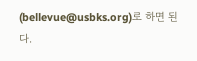(bellevue@usbks.org)로 하면 된다.